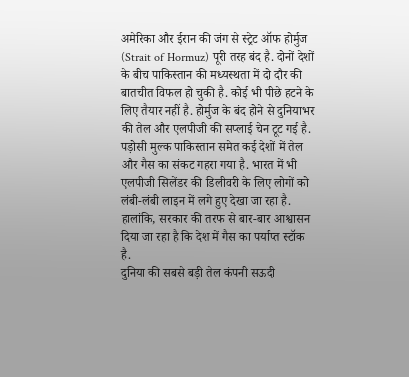अमेरिका और ईरान की जंग से स्ट्रेट ऑफ होर्मुज (Strait of Hormuz) पूरी तरह बंद है. दोनों देशों के बीच पाकिस्तान की मध्यस्थता में दो दौर की बातचीत विफल हो चुकी है. कोई भी पीछे हटने के लिए तैयार नहीं है. होर्मुज के बंद होने से दुनियाभर की तेल और एलपीजी की सप्लाई चेन टूट गई है.
पड़ोसी मुल्क पाकिस्तान समेत कई देशों में तेल और गैस का संकट गहरा गया है. भारत में भी एलपीजी सिलेंडर की डिलीवरी के लिए लोगों को लंबी-लंबी लाइन में लगे हुए देखा जा रहा है. हालांकि, सरकार की तरफ से बार-बार आश्वासन दिया जा रहा है कि देश में गैस का पर्याप्त स्टॉक है.
दुनिया की सबसे बड़ी तेल कंपनी सऊदी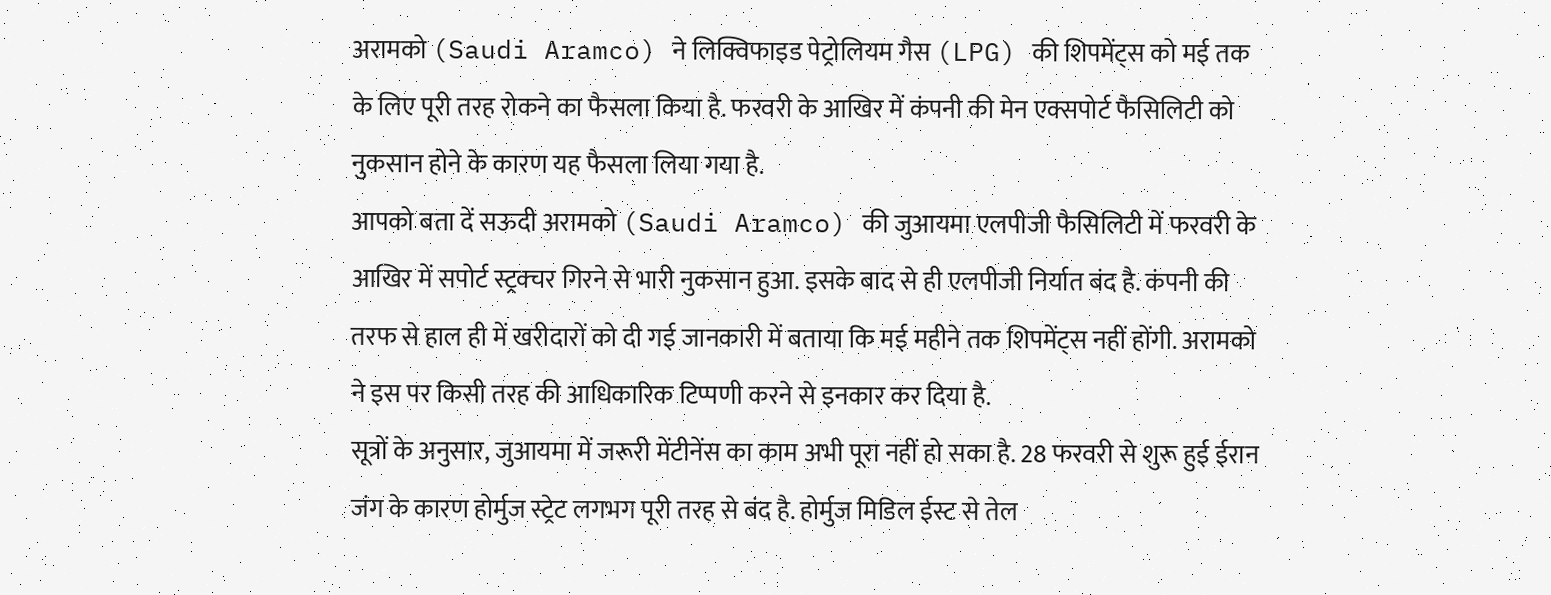अरामको (Saudi Aramco) ने लिक्विफाइड पेट्रोलियम गैस (LPG) की शिपमेंट्स को मई तक के लिए पूरी तरह रोकने का फैसला किया है. फरवरी के आखिर में कंपनी की मेन एक्सपोर्ट फैसिलिटी को नुकसान होने के कारण यह फैसला लिया गया है.
आपको बता दें सऊदी अरामको (Saudi Aramco) की जुआयमा एलपीजी फैसिलिटी में फरवरी के आखिर में सपोर्ट स्ट्रक्चर गिरने से भारी नुकसान हुआ. इसके बाद से ही एलपीजी निर्यात बंद है. कंपनी की तरफ से हाल ही में खरीदारों को दी गई जानकारी में बताया कि मई महीने तक शिपमेंट्स नहीं होंगी. अरामको ने इस पर किसी तरह की आधिकारिक टिप्पणी करने से इनकार कर दिया है.
सूत्रों के अनुसार, जुआयमा में जरूरी मेंटीनेंस का काम अभी पूरा नहीं हो सका है. 28 फरवरी से शुरू हुई ईरान जंग के कारण होर्मुज स्ट्रेट लगभग पूरी तरह से बंद है. होर्मुज मिडिल ईस्ट से तेल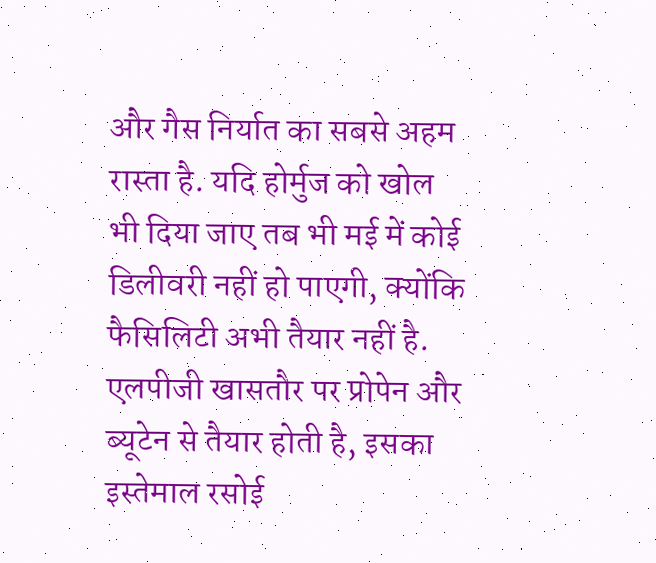और गैस निर्यात का सबसे अहम रास्ता है. यदि होर्मुज को खोल भी दिया जाए तब भी मई में कोई डिलीवरी नहीं हो पाएगी, क्योंकि फैसिलिटी अभी तैयार नहीं है. एलपीजी खासतौर पर प्रोपेन और ब्यूटेन से तैयार होती है, इसका इस्तेमाल रसोई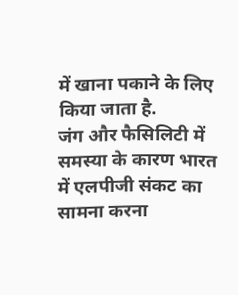में खाना पकाने के लिए किया जाता है.
जंग और फैसिलिटी में समस्या के कारण भारत में एलपीजी संकट का सामना करना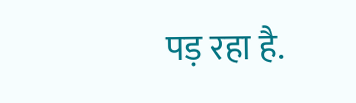पड़ रहा है.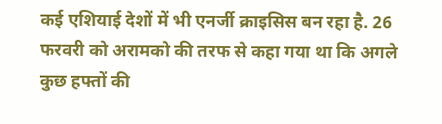कई एशियाई देशों में भी एनर्जी क्राइसिस बन रहा है. 26 फरवरी को अरामको की तरफ से कहा गया था कि अगले कुछ हफ्तों की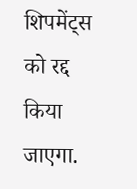शिपमेंट्स को रद्द किया जाएगा.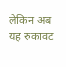लेकिन अब यह रुकावट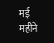मई महीने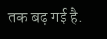तक बढ़ गई है.